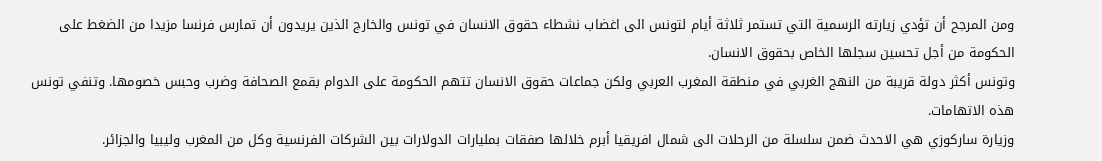ومن المرجح أن تؤدي زيارته الرسمية التي تستمر ثلاثة أيام لتونس الى اغضاب نشطاء حقوق الانسان في تونس والخارج الذين يريدون أن تمارس فرنسا مزيدا من الضغط على الحكومة من أجل تحسين سجلها الخاص بحقوق الانسان.
وتونس أكثر دولة قريبة من النهج الغربي في منطقة المغرب العربي ولكن جماعات حقوق الانسان تتهم الحكومة على الدوام بقمع الصحافة وضرب وحبس خصومها. وتنفي تونس هذه الاتهامات.
وزيارة ساركوزي هي الاحدث ضمن سلسلة من الرحلات الى شمال افريقيا أبرم خلالها صفقات بمليارات الدولارات بين الشركات الفرنسية وكل من المغرب وليبيا والجزائر.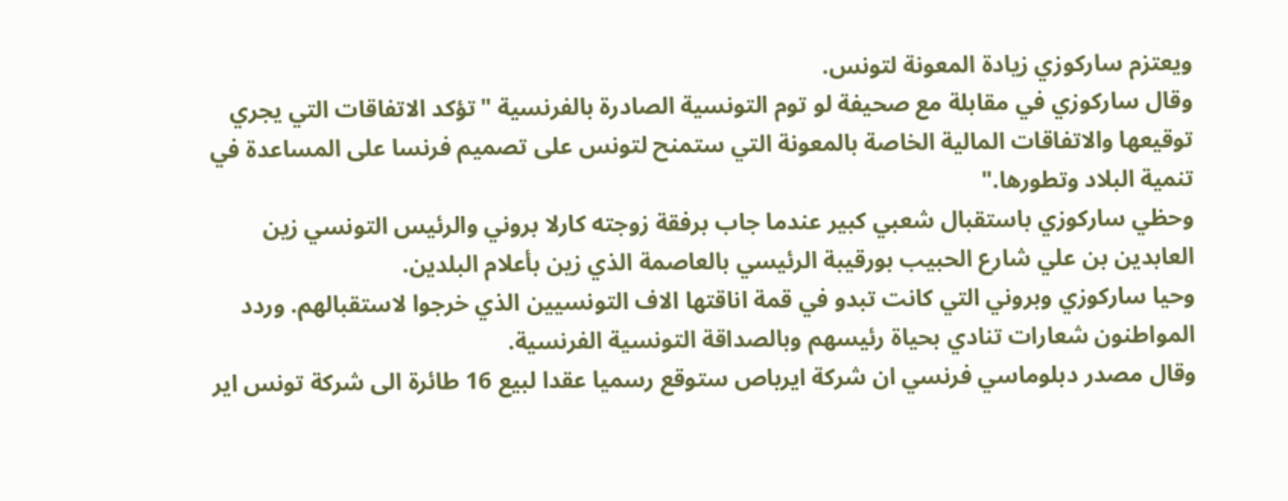ويعتزم ساركوزي زيادة المعونة لتونس.
وقال ساركوزي في مقابلة مع صحيفة لو توم التونسية الصادرة بالفرنسية "تؤكد الاتفاقات التي يجري توقيعها والاتفاقات المالية الخاصة بالمعونة التي ستمنح لتونس على تصميم فرنسا على المساعدة في تنمية البلاد وتطورها."
وحظي ساركوزي باستقبال شعبي كبير عندما جاب برفقة زوجته كارلا بروني والرئيس التونسي زين العابدين بن علي شارع الحبيب بورقيبة الرئيسي بالعاصمة الذي زين بأعلام البلدين.
وحيا ساركوزي وبروني التي كانت تبدو في قمة اناقتها الاف التونسيين الذي خرجوا لاستقبالهم. وردد المواطنون شعارات تنادي بحياة رئيسهم وبالصداقة التونسية الفرنسية.
وقال مصدر دبلوماسي فرنسي ان شركة ايرباص ستوقع رسميا عقدا لبيع 16 طائرة الى شركة تونس اير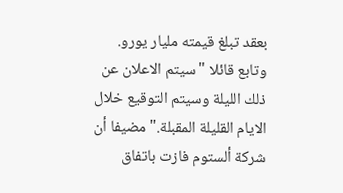بعقد تبلغ قيمته مليار يورو.
وتابع قائلا "سيتم الاعلان عن ذلك الليلة وسيتم التوقيع خلال الايام القليلة المقبلة." مضيفا أن شركة ألستوم فازت باتفاق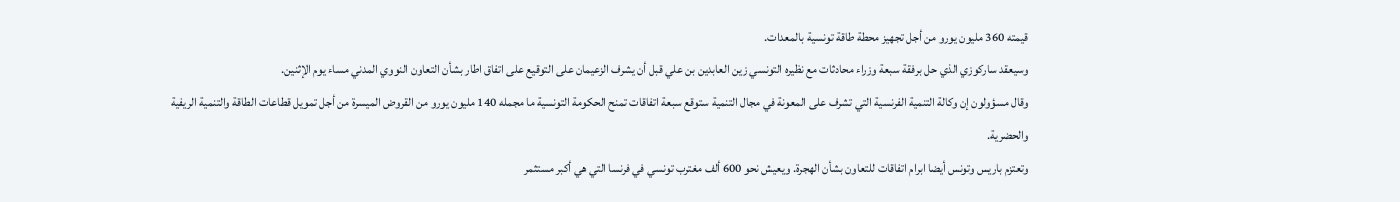قيمته 360 مليون يورو من أجل تجهيز محطة طاقة تونسية بالمعدات.
وسيعقد ساركوزي الذي حل برفقة سبعة وزراء محادثات مع نظيره التونسي زين العابدين بن علي قبل أن يشرف الزعيمان على التوقيع على اتفاق اطار بشأن التعاون النووي المدني مساء يوم الإثنين.
وقال مسؤولون إن وكالة التنمية الفرنسية التي تشرف على المعونة في مجال التنمية ستوقع سبعة اتفاقات تمنح الحكومة التونسية ما مجمله 140 مليون يورو من القروض الميسرة من أجل تمويل قطاعات الطاقة والتنمية الريفية والحضرية.
وتعتزم باريس وتونس أيضا ابرام اتفاقات للتعاون بشأن الهجرة. ويعيش نحو 600 ألف مغترب تونسي في فرنسا التي هي أكبر مستثمر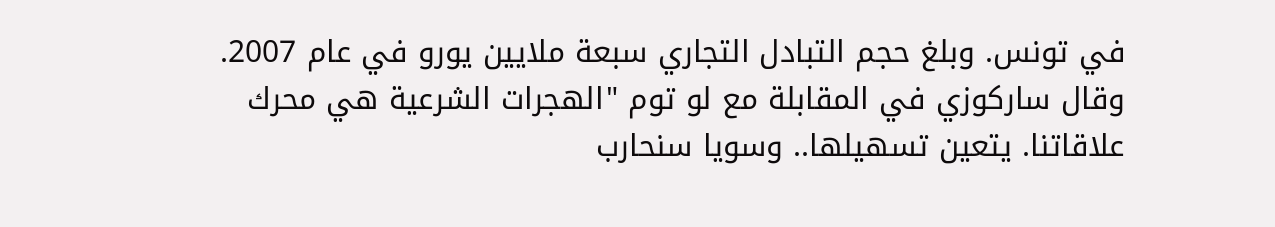في تونس. وبلغ حجم التبادل التجاري سبعة ملايين يورو في عام 2007.
وقال ساركوزي في المقابلة مع لو توم "الهجرات الشرعية هي محرك علاقاتنا. يتعين تسهيلها.. وسويا سنحارب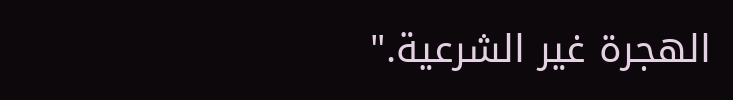الهجرة غير الشرعية."